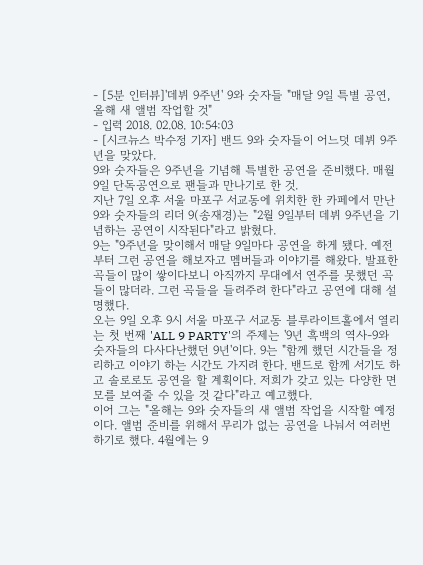- [5분 인터뷰]'데뷔 9주년' 9와 숫자들 "매달 9일 특별 공연, 올해 새 앨범 작업할 것"
- 입력 2018. 02.08. 10:54:03
- [시크뉴스 박수정 기자] 밴드 9와 숫자들이 어느덧 데뷔 9주년을 맞았다.
9와 숫자들은 9주년을 기념해 특별한 공연을 준비했다. 매월 9일 단독공연으로 팬들과 만나기로 한 것.
지난 7일 오후 서울 마포구 서교동에 위치한 한 카페에서 만난 9와 숫자들의 리더 9(송재경)는 "2월 9일부터 데뷔 9주년을 기념하는 공연이 시작된다"라고 밝혔다.
9는 "9주년을 맞이해서 매달 9일마다 공연을 하게 됐다. 예전부터 그런 공연을 해보자고 멤버들과 이야기를 해왔다. 발표한 곡들이 많이 쌓이다보니 아직까지 무대에서 연주를 못했던 곡들이 많더라. 그런 곡들을 들려주려 한다"라고 공연에 대해 설명했다.
오는 9일 오후 9시 서울 마포구 서교동 블루라이트홀에서 열리는 첫 번째 'ALL 9 PARTY'의 주제는 '9년 흑백의 역사-9와 숫자들의 다사다난했던 9년'이다. 9는 "함께 했던 시간들을 정리하고 이야기 하는 시간도 가지려 한다. 밴드로 함께 서기도 하고 솔로로도 공연을 할 계획이다. 저희가 갖고 있는 다양한 면모를 보여줄 수 있을 것 같다"라고 예고했다.
이어 그는 "올해는 9와 숫자들의 새 앨범 작업을 시작할 예정이다. 앨범 준비를 위해서 무리가 없는 공연을 나눠서 여러번 하기로 했다. 4월에는 9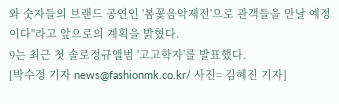와 숫자들의 브랜드 공연인 '봄꽃음악제전'으로 관객들을 만날 예정이다"라고 앞으로의 계획을 밝혔다.
9는 최근 첫 솔로정규앨범 '고고학자'를 발표했다.
[박수정 기자 news@fashionmk.co.kr/ 사진= 김혜진 기자]